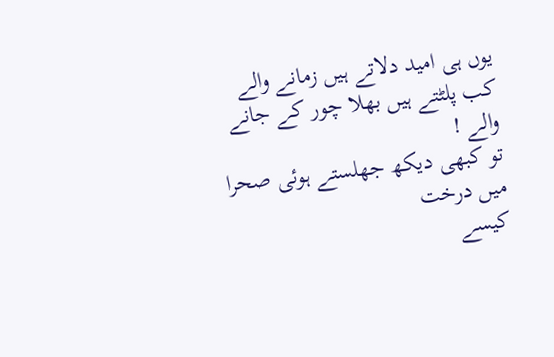یوں ہی امید دلاتے ہیں زمانے والے
کب پلٹتے ہیں بھلا چور کے جانے والے !
تو کبھی دیکھ جھلستے ہوئی صحرا میں درخت
کیسے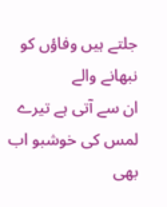جلتے ہیں وفاؤں کو نبھانے والے
ان سے آتی ہے تیرے لمس کی خوشبو اب بھی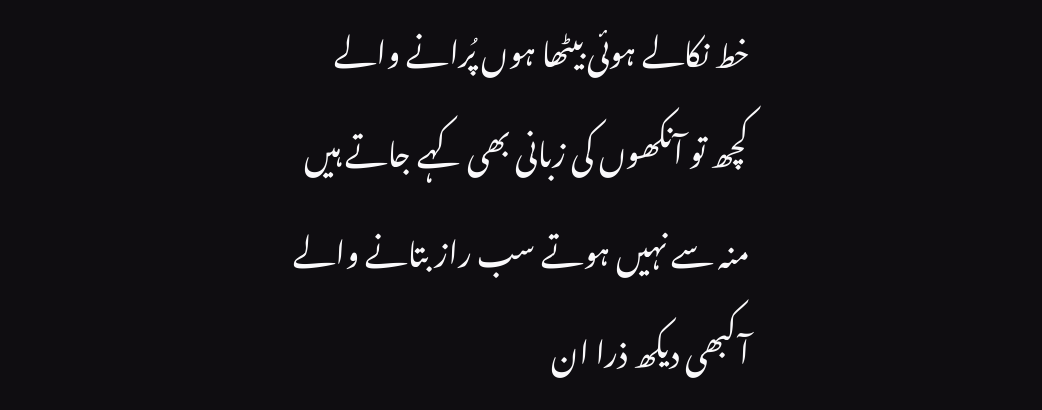خط نکالے ہوئی بیٹھا ہوں پُرانے والے
کچھ تو آنکھوں کی زبانی بھی کہے جاتے ہیں
منہ سے نہیں ہوتے سب راز بتانے والے
آ کبھی دیکھ ذرا ان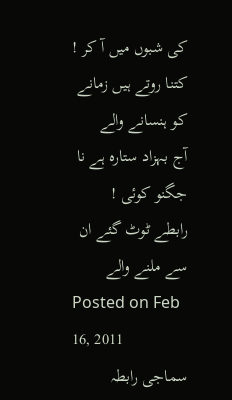کی شبوں میں آ کر !
کتنا روتے ہیں زمانے کو ہنسانے والے
آج بہزاد ستارہ ہے نا جگنو کوئی !
رابطے ٹوٹ گئے ان سے ملنے والے
Posted on Feb 16, 2011
سماجی رابطہ